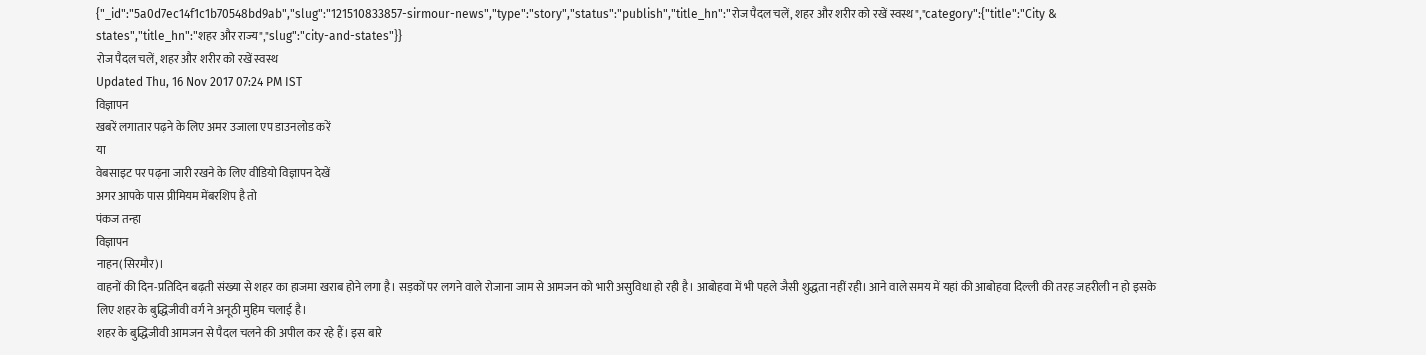{"_id":"5a0d7ec14f1c1b70548bd9ab","slug":"121510833857-sirmour-news","type":"story","status":"publish","title_hn":"रोज पैदल चलें, शहर और शरीर को रखें स्वस्थ","category":{"title":"City & states","title_hn":"शहर और राज्य","slug":"city-and-states"}}
रोज पैदल चलें, शहर और शरीर को रखें स्वस्थ
Updated Thu, 16 Nov 2017 07:24 PM IST
विज्ञापन
खबरें लगातार पढ़ने के लिए अमर उजाला एप डाउनलोड करें
या
वेबसाइट पर पढ़ना जारी रखने के लिए वीडियो विज्ञापन देखें
अगर आपके पास प्रीमियम मेंबरशिप है तो
पंकज तन्हा
विज्ञापन
नाहन(सिरमौर)।
वाहनों की दिन-प्रतिदिन बढ़ती संख्या से शहर का हाजमा खराब होने लगा है। सड़कों पर लगने वाले रोजाना जाम से आमजन को भारी असुविधा हो रही है। आबोहवा में भी पहले जैसी शुद्धता नहीं रही। आने वाले समय में यहां की आबोहवा दिल्ली की तरह जहरीली न हो इसके लिए शहर के बुद्धिजीवी वर्ग ने अनूठी मुहिम चलाई है।
शहर के बुद्धिजीवी आमजन से पैदल चलने की अपील कर रहे हैं। इस बारे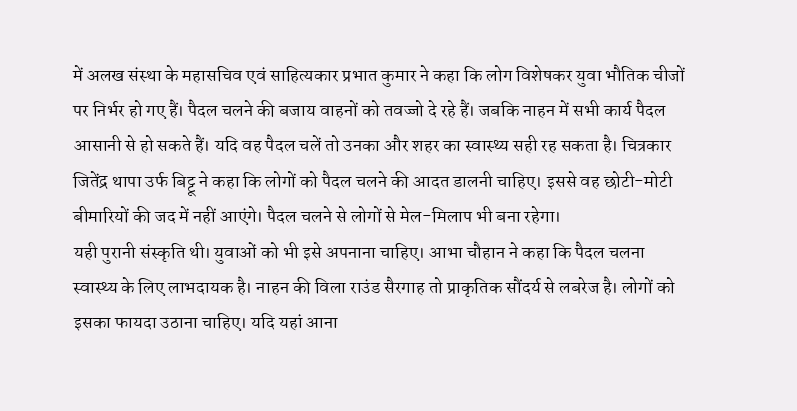में अलख संस्था के महासचिव एवं साहित्यकार प्रभात कुमार ने कहा कि लोग विशेषकर युवा भौतिक चीजों पर निर्भर हो गए हैं। पैदल चलने की बजाय वाहनों को तवज्जो दे रहे हैं। जबकि नाहन में सभी कार्य पैदल आसानी से हो सकते हैं। यदि वह पैदल चलें तो उनका और शहर का स्वास्थ्य सही रह सकता है। चित्रकार जितेंद्र थापा उर्फ बिट्टू ने कहा कि लोगों को पैदल चलने की आदत डालनी चाहिए। इससे वह छोटी-मोटी बीमारियों की जद में नहीं आएंगे। पैदल चलने से लोगों से मेल-मिलाप भी बना रहेगा।
यही पुरानी संस्कृति थी। युवाओं को भी इसे अपनाना चाहिए। आभा चौहान ने कहा कि पैदल चलना स्वास्थ्य के लिए लाभदायक है। नाहन की विला राउंड सैरगाह तो प्राकृतिक सौंदर्य से लबरेज है। लोगों को इसका फायदा उठाना चाहिए। यदि यहां आना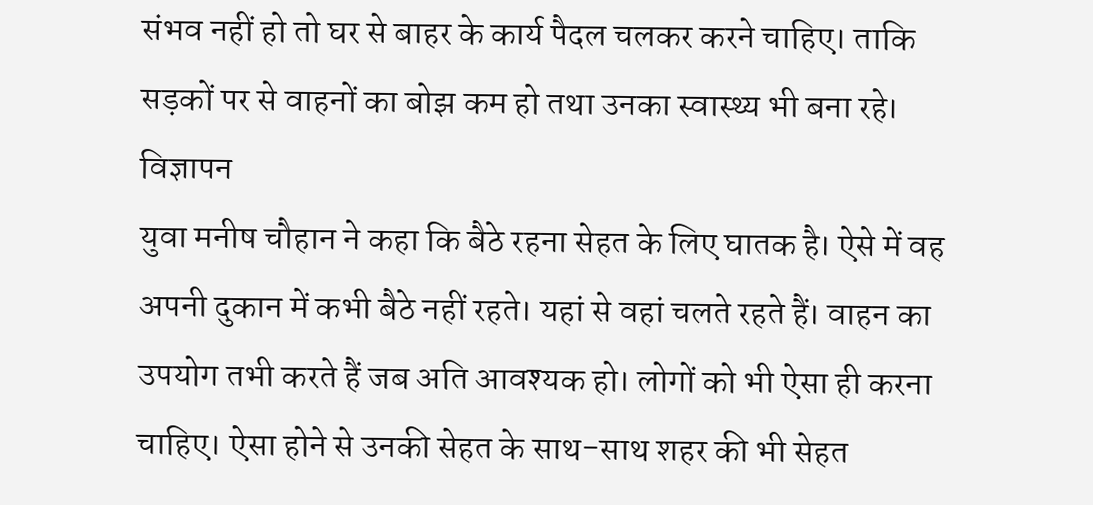संभव नहीं हो तो घर से बाहर के कार्य पैदल चलकर करने चाहिए। ताकि सड़कों पर से वाहनों का बोझ कम हो तथा उनका स्वास्थ्य भी बना रहे।
विज्ञापन
युवा मनीष चौहान ने कहा कि बैठे रहना सेहत के लिए घातक है। ऐसे में वह अपनी दुकान में कभी बैठे नहीं रहते। यहां से वहां चलते रहते हैं। वाहन का उपयोग तभी करते हैं जब अति आवश्यक हो। लोगों को भी ऐसा ही करना चाहिए। ऐसा होने से उनकी सेहत के साथ-साथ शहर की भी सेहत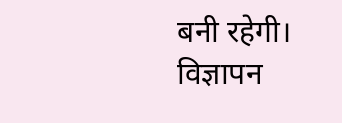बनी रहेगी।
विज्ञापन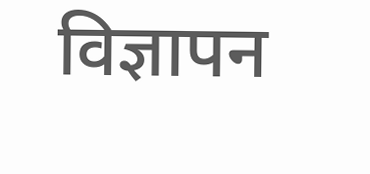विज्ञापन